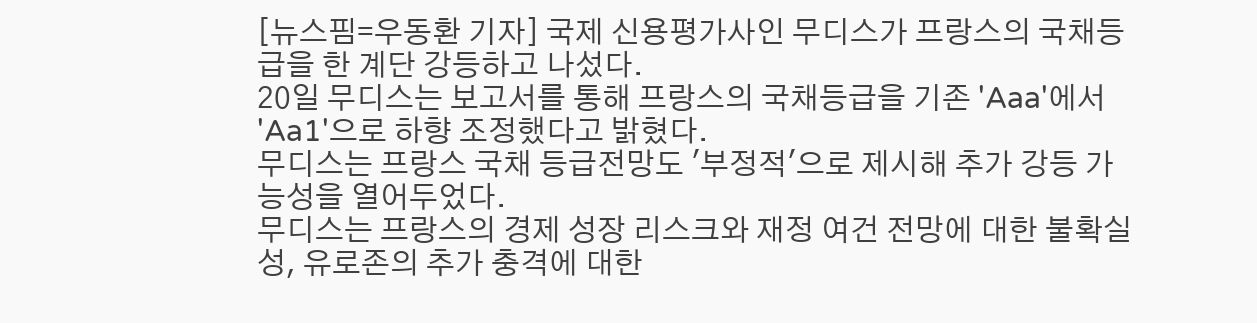[뉴스핌=우동환 기자] 국제 신용평가사인 무디스가 프랑스의 국채등급을 한 계단 강등하고 나섰다.
20일 무디스는 보고서를 통해 프랑스의 국채등급을 기존 'Aaa'에서 'Aa1'으로 하향 조정했다고 밝혔다.
무디스는 프랑스 국채 등급전망도 '부정적'으로 제시해 추가 강등 가능성을 열어두었다.
무디스는 프랑스의 경제 성장 리스크와 재정 여건 전망에 대한 불확실성, 유로존의 추가 충격에 대한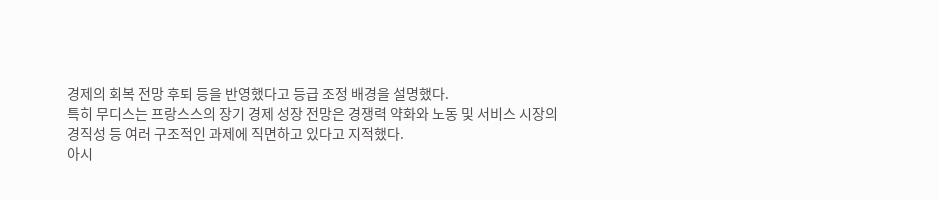경제의 회복 전망 후퇴 등을 반영했다고 등급 조정 배경을 설명했다.
특히 무디스는 프랑스스의 장기 경제 성장 전망은 경쟁력 약화와 노동 및 서비스 시장의 경직성 등 여러 구조적인 과제에 직면하고 있다고 지적했다.
아시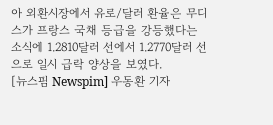아 외환시장에서 유로/달러 환율은 무디스가 프랑스 국채 등급을 강등했다는 소식에 1.2810달러 선에서 1.2770달러 선으로 일시 급락 양상을 보였다.
[뉴스핌 Newspim] 우동환 기자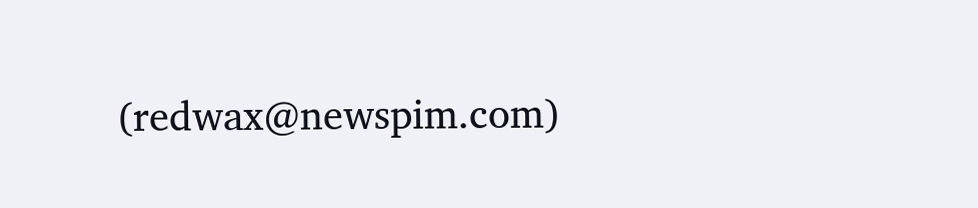(redwax@newspim.com)